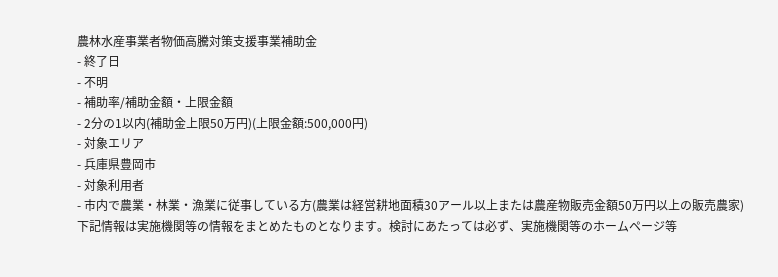農林水産事業者物価高騰対策支援事業補助金
- 終了日
- 不明
- 補助率/補助金額・上限金額
- 2分の1以内(補助金上限50万円)(上限金額:500,000円)
- 対象エリア
- 兵庫県豊岡市
- 対象利用者
- 市内で農業・林業・漁業に従事している方(農業は経営耕地面積30アール以上または農産物販売金額50万円以上の販売農家)
下記情報は実施機関等の情報をまとめたものとなります。検討にあたっては必ず、実施機関等のホームページ等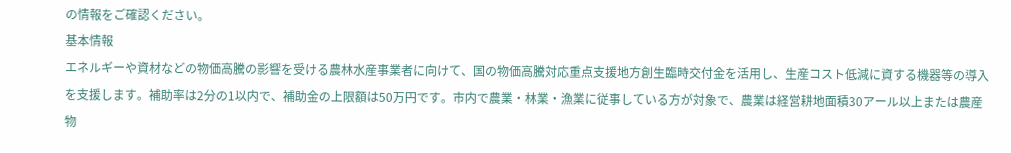の情報をご確認ください。
基本情報
エネルギーや資材などの物価高騰の影響を受ける農林水産事業者に向けて、国の物価高騰対応重点支援地方創生臨時交付金を活用し、生産コスト低減に資する機器等の導入を支援します。補助率は2分の1以内で、補助金の上限額は50万円です。市内で農業・林業・漁業に従事している方が対象で、農業は経営耕地面積30アール以上または農産物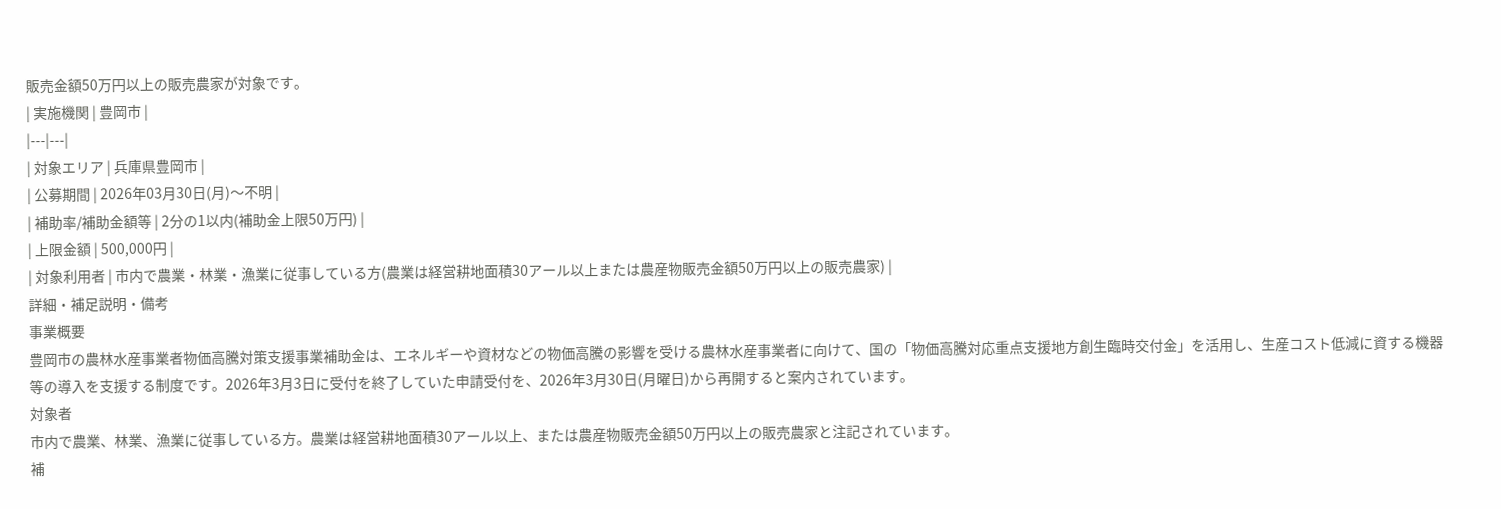販売金額50万円以上の販売農家が対象です。
| 実施機関 | 豊岡市 |
|---|---|
| 対象エリア | 兵庫県豊岡市 |
| 公募期間 | 2026年03月30日(月)〜不明 |
| 補助率/補助金額等 | 2分の1以内(補助金上限50万円) |
| 上限金額 | 500,000円 |
| 対象利用者 | 市内で農業・林業・漁業に従事している方(農業は経営耕地面積30アール以上または農産物販売金額50万円以上の販売農家) |
詳細・補足説明・備考
事業概要
豊岡市の農林水産事業者物価高騰対策支援事業補助金は、エネルギーや資材などの物価高騰の影響を受ける農林水産事業者に向けて、国の「物価高騰対応重点支援地方創生臨時交付金」を活用し、生産コスト低減に資する機器等の導入を支援する制度です。2026年3月3日に受付を終了していた申請受付を、2026年3月30日(月曜日)から再開すると案内されています。
対象者
市内で農業、林業、漁業に従事している方。農業は経営耕地面積30アール以上、または農産物販売金額50万円以上の販売農家と注記されています。
補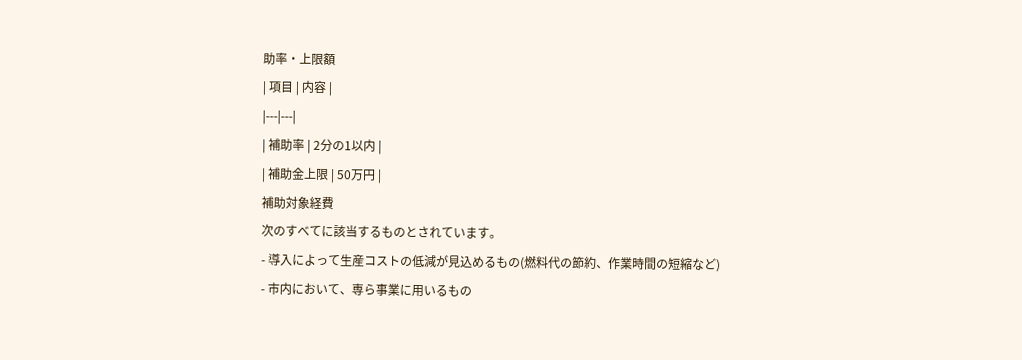助率・上限額
| 項目 | 内容 |
|---|---|
| 補助率 | 2分の1以内 |
| 補助金上限 | 50万円 |
補助対象経費
次のすべてに該当するものとされています。
- 導入によって生産コストの低減が見込めるもの(燃料代の節約、作業時間の短縮など)
- 市内において、専ら事業に用いるもの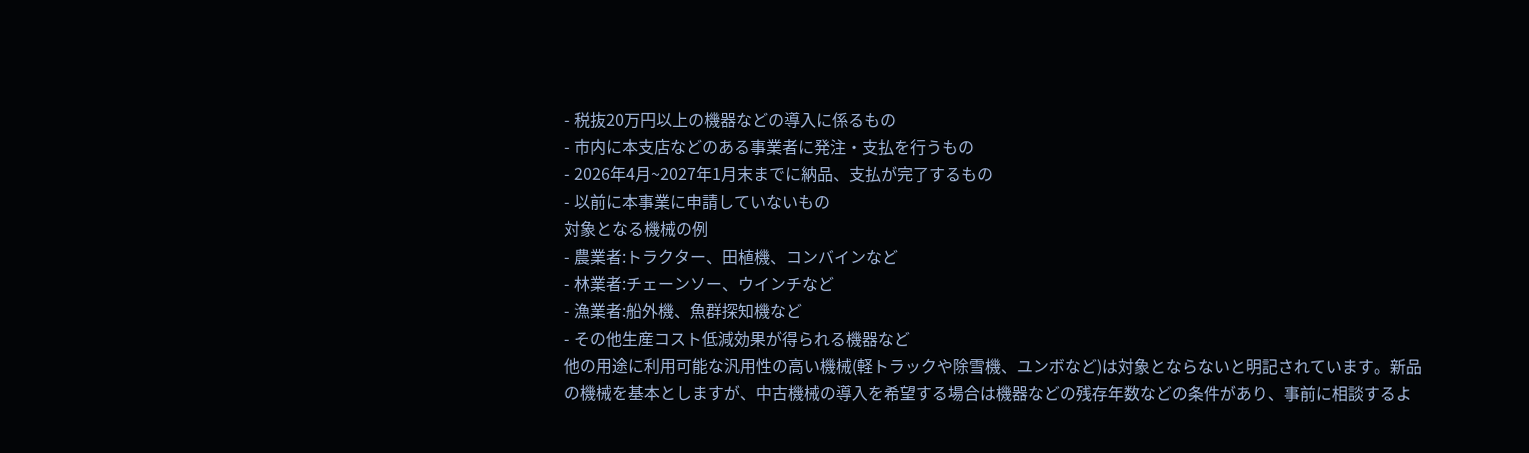- 税抜20万円以上の機器などの導入に係るもの
- 市内に本支店などのある事業者に発注・支払を行うもの
- 2026年4月~2027年1月末までに納品、支払が完了するもの
- 以前に本事業に申請していないもの
対象となる機械の例
- 農業者:トラクター、田植機、コンバインなど
- 林業者:チェーンソー、ウインチなど
- 漁業者:船外機、魚群探知機など
- その他生産コスト低減効果が得られる機器など
他の用途に利用可能な汎用性の高い機械(軽トラックや除雪機、ユンボなど)は対象とならないと明記されています。新品の機械を基本としますが、中古機械の導入を希望する場合は機器などの残存年数などの条件があり、事前に相談するよ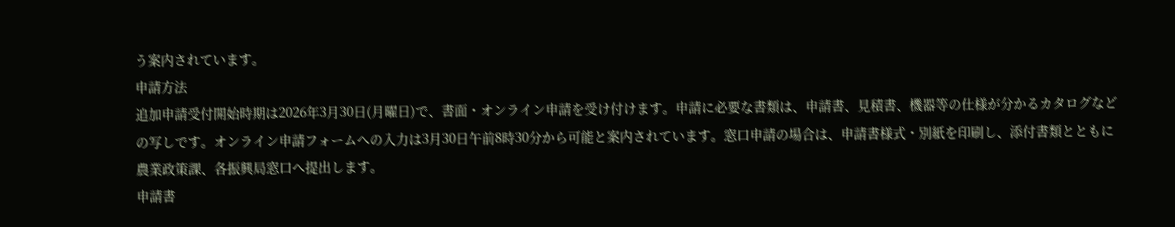う案内されています。
申請方法
追加申請受付開始時期は2026年3月30日(月曜日)で、書面・オンライン申請を受け付けます。申請に必要な書類は、申請書、見積書、機器等の仕様が分かるカタログなどの写しです。オンライン申請フォームへの入力は3月30日午前8時30分から可能と案内されています。窓口申請の場合は、申請書様式・別紙を印刷し、添付書類とともに農業政策課、各振興局窓口へ提出します。
申請書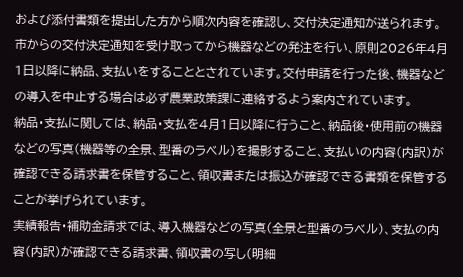および添付書類を提出した方から順次内容を確認し、交付決定通知が送られます。市からの交付決定通知を受け取ってから機器などの発注を行い、原則2026年4月1日以降に納品、支払いをすることとされています。交付申請を行った後、機器などの導入を中止する場合は必ず農業政策課に連絡するよう案内されています。
納品・支払に関しては、納品・支払を4月1日以降に行うこと、納品後・使用前の機器などの写真(機器等の全景、型番のラベル)を撮影すること、支払いの内容(内訳)が確認できる請求書を保管すること、領収書または振込が確認できる書類を保管することが挙げられています。
実績報告・補助金請求では、導入機器などの写真(全景と型番のラベル)、支払の内容(内訳)が確認できる請求書、領収書の写し(明細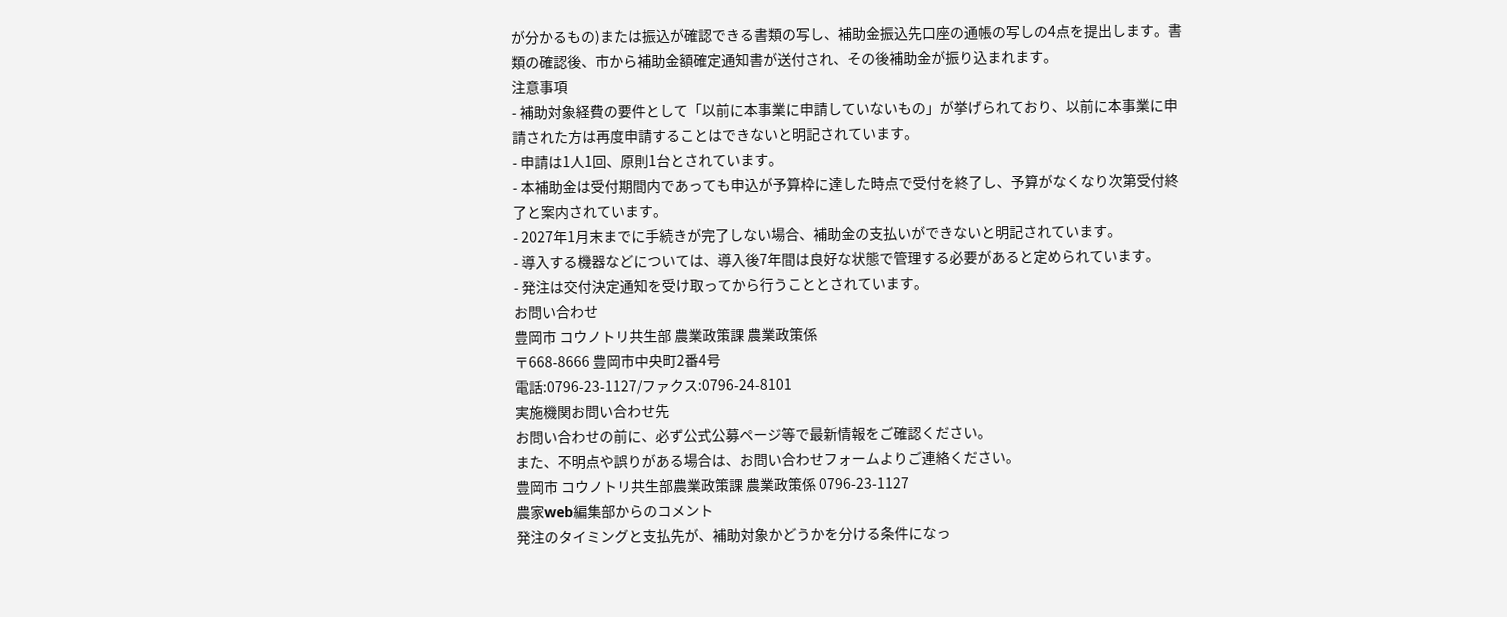が分かるもの)または振込が確認できる書類の写し、補助金振込先口座の通帳の写しの4点を提出します。書類の確認後、市から補助金額確定通知書が送付され、その後補助金が振り込まれます。
注意事項
- 補助対象経費の要件として「以前に本事業に申請していないもの」が挙げられており、以前に本事業に申請された方は再度申請することはできないと明記されています。
- 申請は1人1回、原則1台とされています。
- 本補助金は受付期間内であっても申込が予算枠に達した時点で受付を終了し、予算がなくなり次第受付終了と案内されています。
- 2027年1月末までに手続きが完了しない場合、補助金の支払いができないと明記されています。
- 導入する機器などについては、導入後7年間は良好な状態で管理する必要があると定められています。
- 発注は交付決定通知を受け取ってから行うこととされています。
お問い合わせ
豊岡市 コウノトリ共生部 農業政策課 農業政策係
〒668-8666 豊岡市中央町2番4号
電話:0796-23-1127/ファクス:0796-24-8101
実施機関お問い合わせ先
お問い合わせの前に、必ず公式公募ページ等で最新情報をご確認ください。
また、不明点や誤りがある場合は、お問い合わせフォームよりご連絡ください。
豊岡市 コウノトリ共生部農業政策課 農業政策係 0796-23-1127
農家web編集部からのコメント
発注のタイミングと支払先が、補助対象かどうかを分ける条件になっ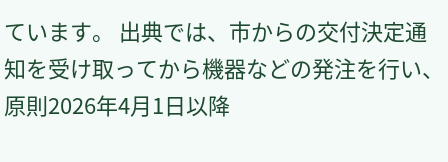ています。 出典では、市からの交付決定通知を受け取ってから機器などの発注を行い、原則2026年4月1日以降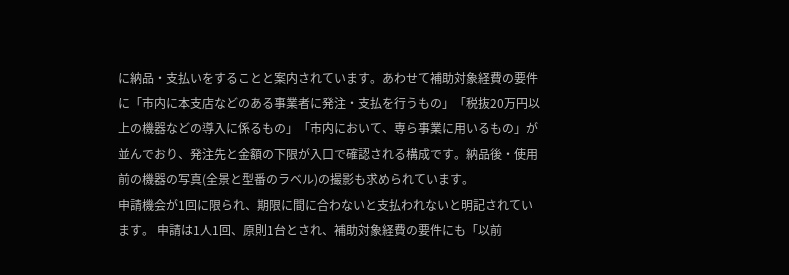に納品・支払いをすることと案内されています。あわせて補助対象経費の要件に「市内に本支店などのある事業者に発注・支払を行うもの」「税抜20万円以上の機器などの導入に係るもの」「市内において、専ら事業に用いるもの」が並んでおり、発注先と金額の下限が入口で確認される構成です。納品後・使用前の機器の写真(全景と型番のラベル)の撮影も求められています。
申請機会が1回に限られ、期限に間に合わないと支払われないと明記されています。 申請は1人1回、原則1台とされ、補助対象経費の要件にも「以前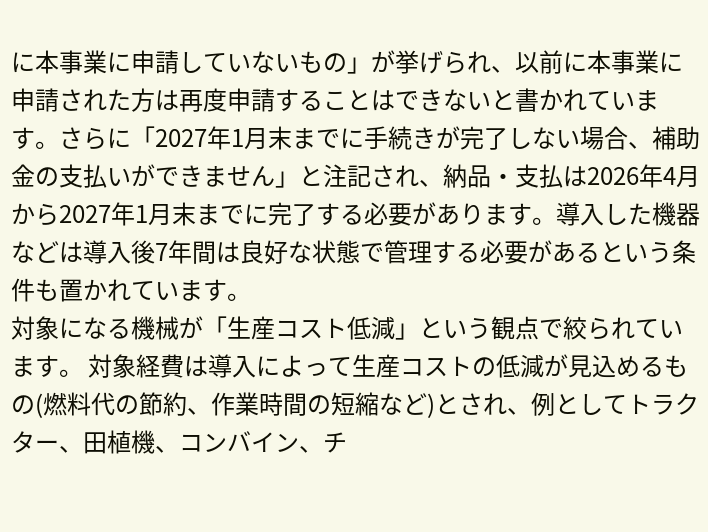に本事業に申請していないもの」が挙げられ、以前に本事業に申請された方は再度申請することはできないと書かれています。さらに「2027年1月末までに手続きが完了しない場合、補助金の支払いができません」と注記され、納品・支払は2026年4月から2027年1月末までに完了する必要があります。導入した機器などは導入後7年間は良好な状態で管理する必要があるという条件も置かれています。
対象になる機械が「生産コスト低減」という観点で絞られています。 対象経費は導入によって生産コストの低減が見込めるもの(燃料代の節約、作業時間の短縮など)とされ、例としてトラクター、田植機、コンバイン、チ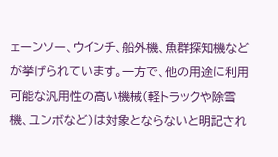ェーンソー、ウインチ、船外機、魚群探知機などが挙げられています。一方で、他の用途に利用可能な汎用性の高い機械(軽トラックや除雪機、ユンボなど)は対象とならないと明記され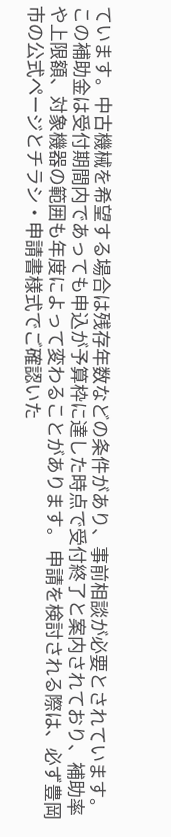ています。中古機械を希望する場合は残存年数などの条件があり、事前相談が必要とされています。
この補助金は受付期間内であっても申込が予算枠に達した時点で受付終了と案内されており、補助率や上限額、対象機器の範囲も年度によって変わることがあります。 申請を検討される際は、必ず豊岡市の公式ページとチラシ・申請書様式でご確認いた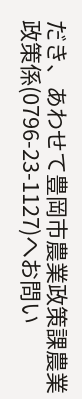だき、あわせて豊岡市農業政策課農業政策係(0796-23-1127)へお問い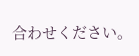合わせください。